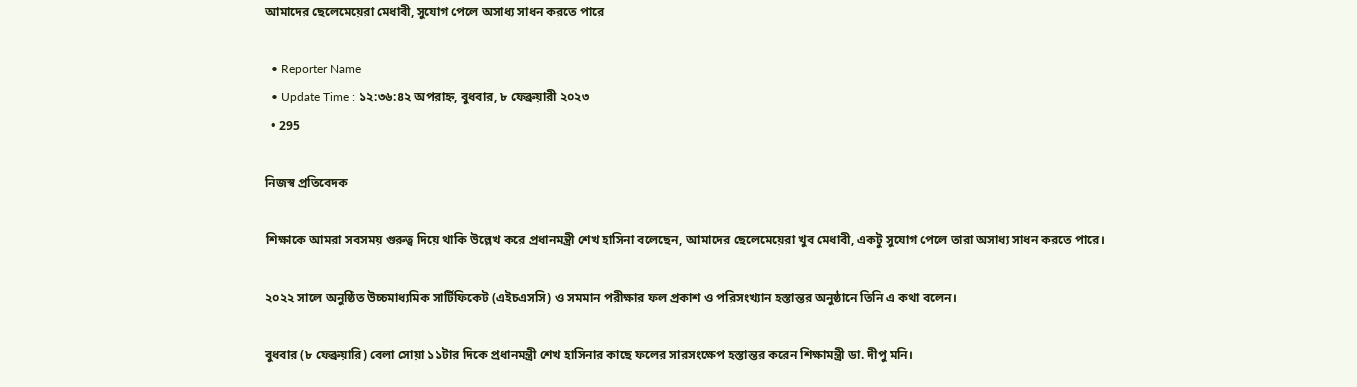আমাদের ছেলেমেয়েরা মেধাবী, সুযোগ পেলে অসাধ্য সাধন করতে পারে

  • Reporter Name
  • Update Time : ১২:৩৬:৪২ অপরাহ্ন, বুধবার, ৮ ফেব্রুয়ারী ২০২৩
  • 295

নিজস্ব প্রতিবেদক

শিক্ষাকে আমরা সবসময় গুরুত্ব দিয়ে থাকি উল্লেখ করে প্রধানমন্ত্রী শেখ হাসিনা বলেছেন, আমাদের ছেলেমেয়েরা খুব মেধাবী, একটু সুযোগ পেলে তারা অসাধ্য সাধন করতে পারে।

২০২২ সালে অনুষ্ঠিত উচ্চমাধ্যমিক সার্টিফিকেট (এইচএসসি) ও সমমান পরীক্ষার ফল প্রকাশ ও পরিসংখ্যান হস্তান্তর অনুষ্ঠানে তিনি এ কথা বলেন।

বুধবার (৮ ফেব্রুয়ারি) বেলা সোয়া ১১টার দিকে প্রধানমন্ত্রী শেখ হাসিনার কাছে ফলের সারসংক্ষেপ হস্তান্তর করেন শিক্ষামন্ত্রী ডা. দীপু মনি।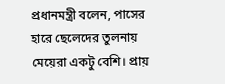প্রধানমন্ত্রী বলেন, পাসের হারে ছেলেদের তুলনায় মেয়েরা একটু বেশি। প্রায়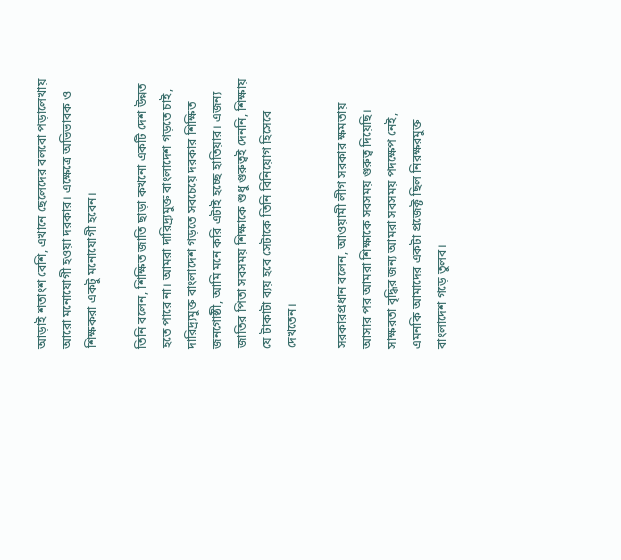আড়াই শতাংশ বেশি, এখানে ছেলেদের বলবো পড়ালেখায় আরো মনোযোগী হওয়া দরকার। এক্ষেত্রে অভিভাবক ও শিক্ষকরা একটু মনোযোগী হবেন।

তিনি বলেন, শিক্ষিত জাতি ছাড়া কখনো একটি দেশ উন্নত হতে পারে না। আমরা দারিদ্র্যমুক্ত বাংলাদেশ গড়তে চাই, দারিদ্র্যমুক্ত বাংলাদেশ গড়তে সবচেয়ে দরকার শিক্ষিত জনগোষ্ঠী, আমি মনে করি এটাই হচ্ছে হাতিয়ার। এজন্য জাতির পিতা সবসময় শিক্ষাকে শুধু গুরুত্বই দেননি, শিক্ষায় যে টাকাটা ব্যয় হবে সেটাকে তিনি বিনিয়োগ হিসেবে দেখতেন।

সরকারপ্রধান বলেন, আওয়ামী লীগ সরকার ক্ষমতায় আসার পর আমরা শিক্ষাকে সবসময় গুরুত্ব দিয়েছি। সাক্ষরতা বৃদ্ধির জন্য আমরা সবসময় পদক্ষেপ নেই, এমনকি আমাদের একটা প্রজেক্ট ছিল নিরক্ষরমুক্ত বাংলাদেশ গড়ে তুলব।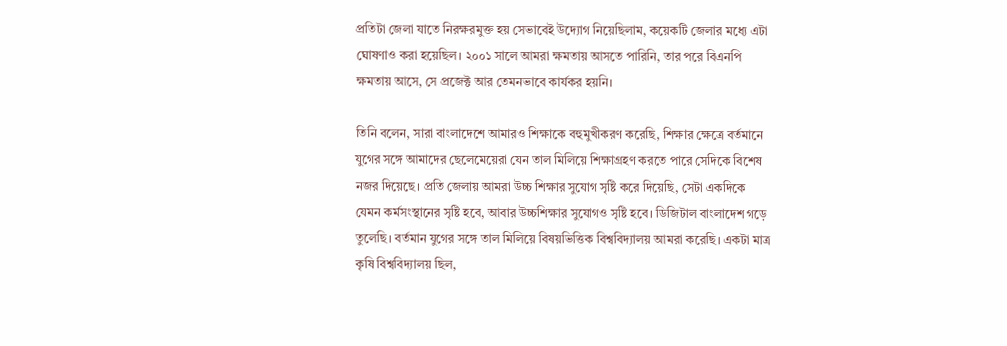প্রতিটা জেলা যাতে নিরক্ষরমুক্ত হয় সেভাবেই উদ্যোগ নিয়েছিলাম, কয়েকটি জেলার মধ্যে এটা ঘোষণাও করা হয়েছিল। ২০০১ সালে আমরা ক্ষমতায় আসতে পারিনি, তার পরে বিএনপি ক্ষমতায় আসে, সে প্রজেক্ট আর তেমনভাবে কার্যকর হয়নি।

তিনি বলেন, সারা বাংলাদেশে আমারও শিক্ষাকে বহুমুখীকরণ করেছি, শিক্ষার ক্ষেত্রে বর্তমানে যুগের সঙ্গে আমাদের ছেলেমেয়েরা যেন তাল মিলিয়ে শিক্ষাগ্রহণ করতে পারে সেদিকে বিশেষ নজর দিয়েছে। প্রতি জেলায় আমরা উচ্চ শিক্ষার সুযোগ সৃষ্টি করে দিয়েছি, সেটা একদিকে যেমন কর্মসংস্থানের সৃষ্টি হবে, আবার উচ্চশিক্ষার সুযোগও সৃষ্টি হবে। ডিজিটাল বাংলাদেশ গড়ে তুলেছি। বর্তমান যুগের সঙ্গে তাল মিলিয়ে বিষয়ভিত্তিক বিশ্ববিদ্যালয় আমরা করেছি। একটা মাত্র কৃষি বিশ্ববিদ্যালয় ছিল,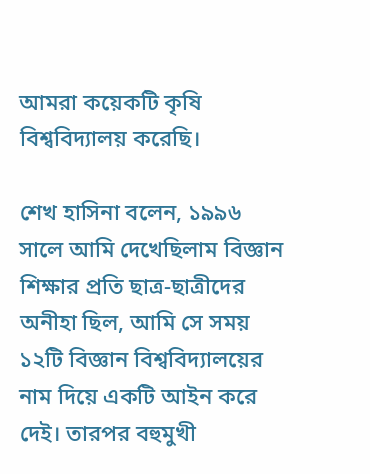আমরা কয়েকটি কৃষি বিশ্ববিদ্যালয় করেছি।

শেখ হাসিনা বলেন, ১৯৯৬ সালে আমি দেখেছিলাম বিজ্ঞান শিক্ষার প্রতি ছাত্র-ছাত্রীদের অনীহা ছিল, আমি সে সময় ১২টি বিজ্ঞান বিশ্ববিদ্যালয়ের নাম দিয়ে একটি আইন করে দেই। তারপর বহুমুখী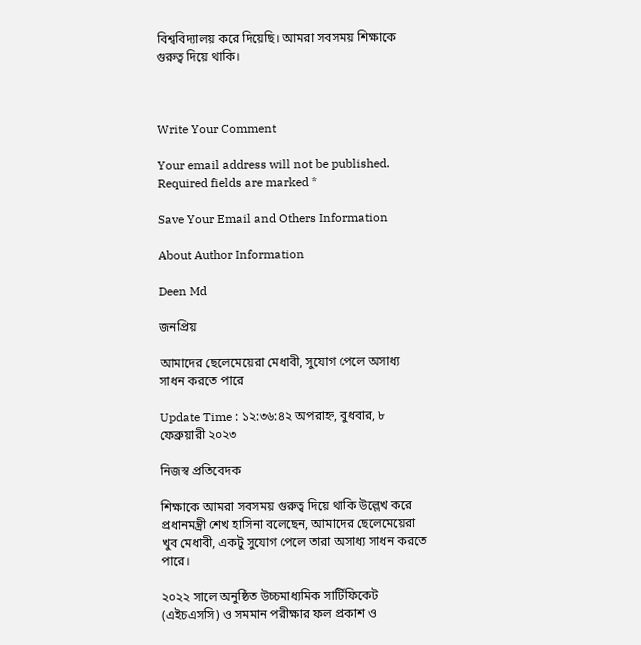বিশ্ববিদ্যালয় করে দিয়েছি। আমরা সবসময় শিক্ষাকে গুরুত্ব দিয়ে থাকি।



Write Your Comment

Your email address will not be published. Required fields are marked *

Save Your Email and Others Information

About Author Information

Deen Md

জনপ্রিয়

আমাদের ছেলেমেয়েরা মেধাবী, সুযোগ পেলে অসাধ্য সাধন করতে পারে

Update Time : ১২:৩৬:৪২ অপরাহ্ন, বুধবার, ৮ ফেব্রুয়ারী ২০২৩

নিজস্ব প্রতিবেদক

শিক্ষাকে আমরা সবসময় গুরুত্ব দিয়ে থাকি উল্লেখ করে প্রধানমন্ত্রী শেখ হাসিনা বলেছেন, আমাদের ছেলেমেয়েরা খুব মেধাবী, একটু সুযোগ পেলে তারা অসাধ্য সাধন করতে পারে।

২০২২ সালে অনুষ্ঠিত উচ্চমাধ্যমিক সার্টিফিকেট (এইচএসসি) ও সমমান পরীক্ষার ফল প্রকাশ ও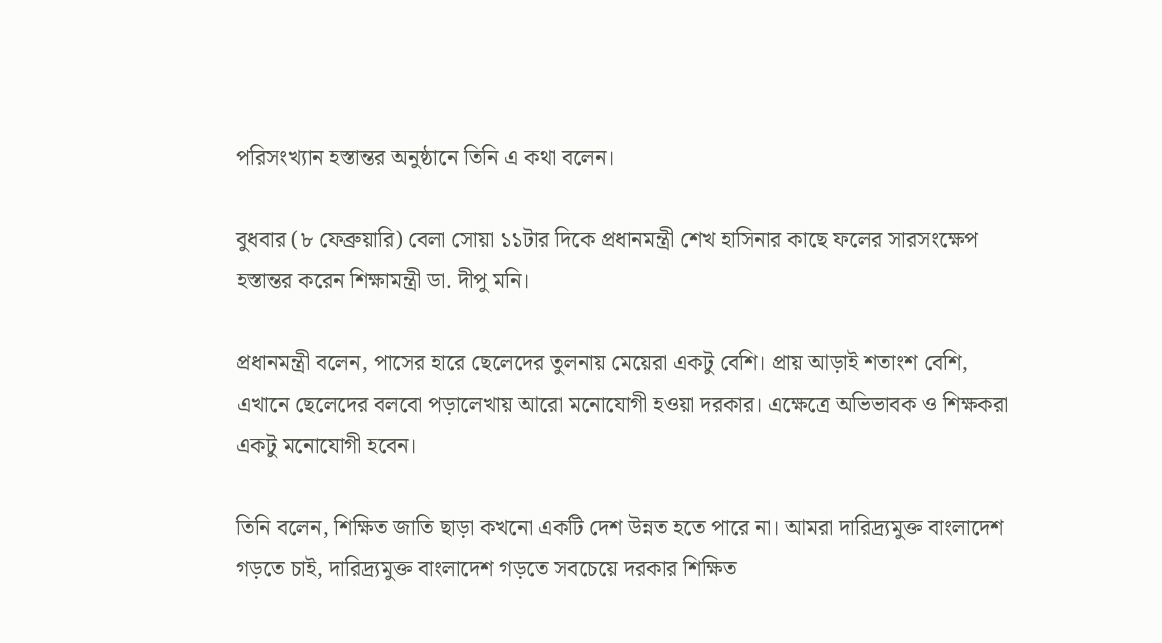পরিসংখ্যান হস্তান্তর অনুষ্ঠানে তিনি এ কথা বলেন।

বুধবার (৮ ফেব্রুয়ারি) বেলা সোয়া ১১টার দিকে প্রধানমন্ত্রী শেখ হাসিনার কাছে ফলের সারসংক্ষেপ হস্তান্তর করেন শিক্ষামন্ত্রী ডা. দীপু মনি।

প্রধানমন্ত্রী বলেন, পাসের হারে ছেলেদের তুলনায় মেয়েরা একটু বেশি। প্রায় আড়াই শতাংশ বেশি, এখানে ছেলেদের বলবো পড়ালেখায় আরো মনোযোগী হওয়া দরকার। এক্ষেত্রে অভিভাবক ও শিক্ষকরা একটু মনোযোগী হবেন।

তিনি বলেন, শিক্ষিত জাতি ছাড়া কখনো একটি দেশ উন্নত হতে পারে না। আমরা দারিদ্র্যমুক্ত বাংলাদেশ গড়তে চাই, দারিদ্র্যমুক্ত বাংলাদেশ গড়তে সবচেয়ে দরকার শিক্ষিত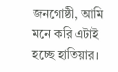জনগোষ্ঠী, আমি মনে করি এটাই হচ্ছে হাতিয়ার।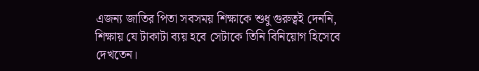এজন্য জাতির পিতা সবসময় শিক্ষাকে শুধু গুরুত্বই দেননি, শিক্ষায় যে টাকাটা ব্যয় হবে সেটাকে তিনি বিনিয়োগ হিসেবে দেখতেন।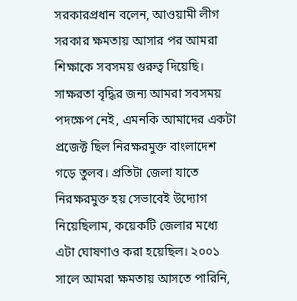সরকারপ্রধান বলেন, আওয়ামী লীগ সরকার ক্ষমতায় আসার পর আমরা শিক্ষাকে সবসময় গুরুত্ব দিয়েছি। সাক্ষরতা বৃদ্ধির জন্য আমরা সবসময় পদক্ষেপ নেই, এমনকি আমাদের একটা প্রজেক্ট ছিল নিরক্ষরমুক্ত বাংলাদেশ গড়ে তুলব। প্রতিটা জেলা যাতে নিরক্ষরমুক্ত হয় সেভাবেই উদ্যোগ নিয়েছিলাম, কয়েকটি জেলার মধ্যে এটা ঘোষণাও করা হয়েছিল। ২০০১ সালে আমরা ক্ষমতায় আসতে পারিনি,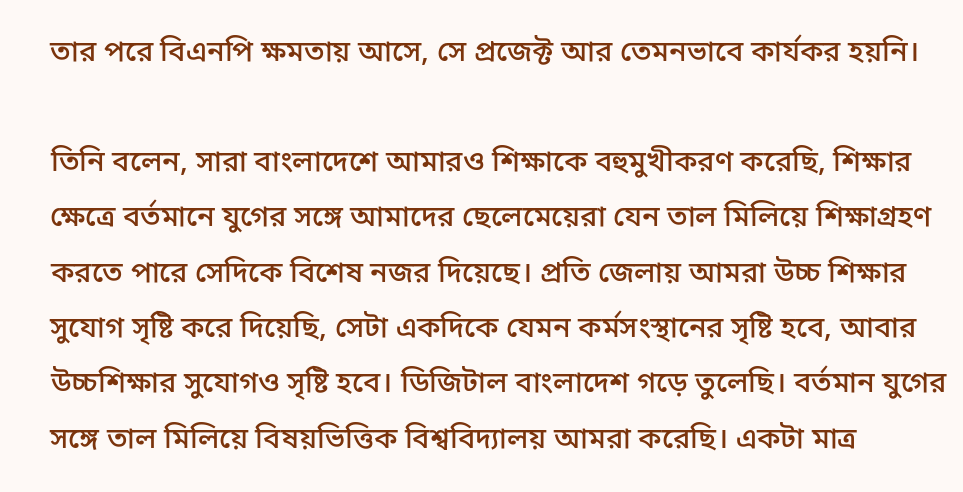তার পরে বিএনপি ক্ষমতায় আসে, সে প্রজেক্ট আর তেমনভাবে কার্যকর হয়নি।

তিনি বলেন, সারা বাংলাদেশে আমারও শিক্ষাকে বহুমুখীকরণ করেছি, শিক্ষার ক্ষেত্রে বর্তমানে যুগের সঙ্গে আমাদের ছেলেমেয়েরা যেন তাল মিলিয়ে শিক্ষাগ্রহণ করতে পারে সেদিকে বিশেষ নজর দিয়েছে। প্রতি জেলায় আমরা উচ্চ শিক্ষার সুযোগ সৃষ্টি করে দিয়েছি, সেটা একদিকে যেমন কর্মসংস্থানের সৃষ্টি হবে, আবার উচ্চশিক্ষার সুযোগও সৃষ্টি হবে। ডিজিটাল বাংলাদেশ গড়ে তুলেছি। বর্তমান যুগের সঙ্গে তাল মিলিয়ে বিষয়ভিত্তিক বিশ্ববিদ্যালয় আমরা করেছি। একটা মাত্র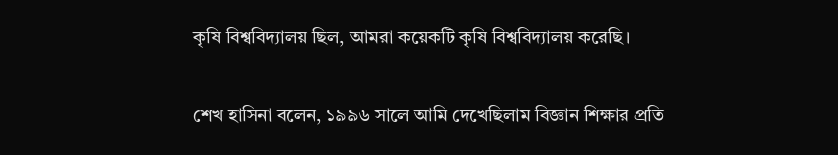কৃষি বিশ্ববিদ্যালয় ছিল, আমরা কয়েকটি কৃষি বিশ্ববিদ্যালয় করেছি।

শেখ হাসিনা বলেন, ১৯৯৬ সালে আমি দেখেছিলাম বিজ্ঞান শিক্ষার প্রতি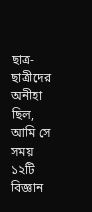ছাত্র-ছাত্রীদের অনীহা ছিল, আমি সে সময় ১২টি বিজ্ঞান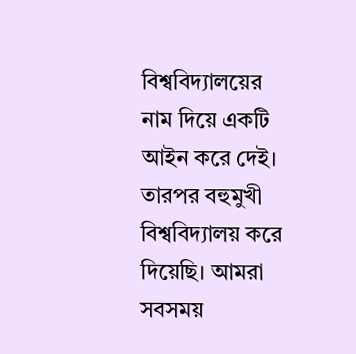বিশ্ববিদ্যালয়ের নাম দিয়ে একটি আইন করে দেই। তারপর বহুমুখী বিশ্ববিদ্যালয় করে দিয়েছি। আমরা সবসময়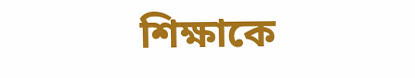শিক্ষাকে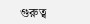গুরুত্ব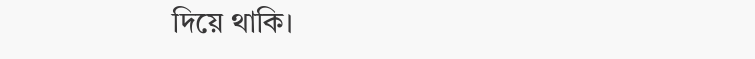দিয়ে থাকি।